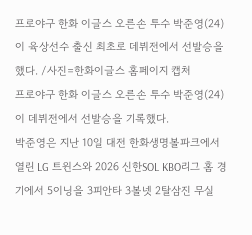프로야구 한화 이글스 오른손 투수 박준영(24)이 육상선수 출신 최초로 데뷔전에서 선발승을 했다. /사진=한화이글스 홈페이지 캡처
프로야구 한화 이글스 오른손 투수 박준영(24)이 데뷔전에서 선발승을 기록했다.
박준영은 지난 10일 대전 한화생명볼파크에서 열린 LG 트윈스와 2026 신한SOL KBO리그 홈 경기에서 5이닝을 3피안타 3볼넷 2탈삼진 무실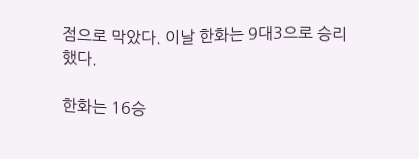점으로 막았다. 이날 한화는 9대3으로 승리했다.

한화는 16승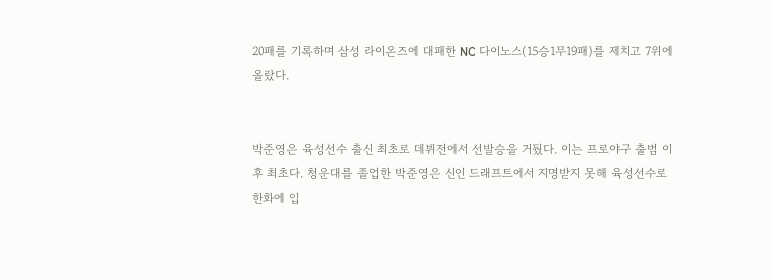20패를 기록하며 삼성 라이온즈에 대패한 NC 다이노스(15승1무19패)를 제치고 7위에 올랐다.


박준영은 육성선수 출신 최초로 데뷔전에서 선발승을 거뒀다. 이는 프로야구 출범 이후 최초다. 청운대를 졸업한 박준영은 신인 드래프트에서 지명받지 못해 육성선수로 한화에 입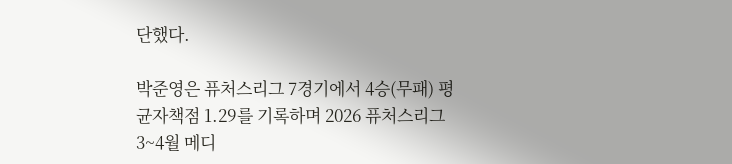단했다.

박준영은 퓨처스리그 7경기에서 4승(무패) 평균자책점 1.29를 기록하며 2026 퓨처스리그 3~4월 메디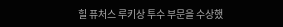힐 퓨처스 루키상 투수 부문을 수상했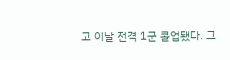고 이날 전격 1군 콜업됐다. 그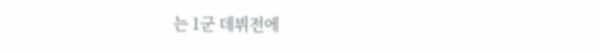는 1군 데뷔전에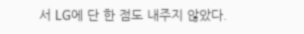서 LG에 단 한 점도 내주지 않았다.